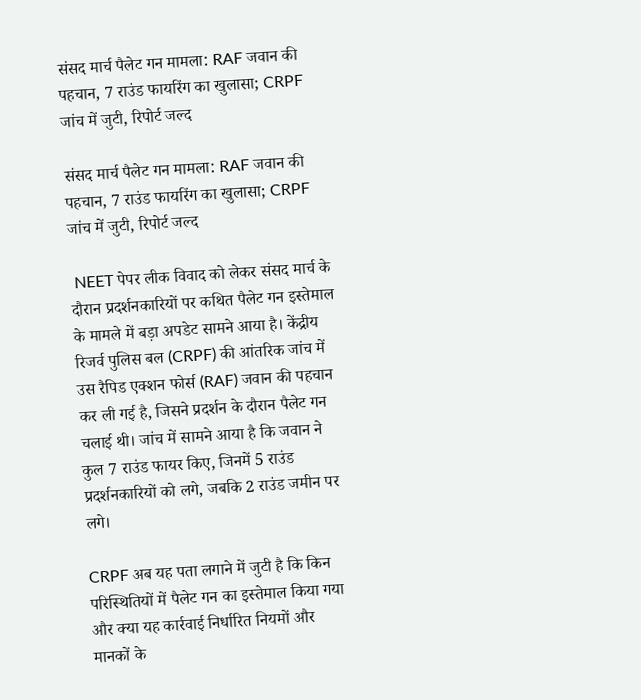संसद मार्च पैलेट गन मामला: RAF जवान की पहचान, 7 राउंड फायरिंग का खुलासा; CRPF जांच में जुटी, रिपोर्ट जल्द

संसद मार्च पैलेट गन मामला: RAF जवान की पहचान, 7 राउंड फायरिंग का खुलासा; CRPF जांच में जुटी, रिपोर्ट जल्द

 NEET पेपर लीक विवाद को लेकर संसद मार्च के दौरान प्रदर्शनकारियों पर कथित पैलेट गन इस्तेमाल के मामले में बड़ा अपडेट सामने आया है। केंद्रीय रिजर्व पुलिस बल (CRPF) की आंतरिक जांच में उस रैपिड एक्शन फोर्स (RAF) जवान की पहचान कर ली गई है, जिसने प्रदर्शन के दौरान पैलेट गन चलाई थी। जांच में सामने आया है कि जवान ने कुल 7 राउंड फायर किए, जिनमें 5 राउंड प्रदर्शनकारियों को लगे, जबकि 2 राउंड जमीन पर लगे।

CRPF अब यह पता लगाने में जुटी है कि किन परिस्थितियों में पैलेट गन का इस्तेमाल किया गया और क्या यह कार्रवाई निर्धारित नियमों और मानकों के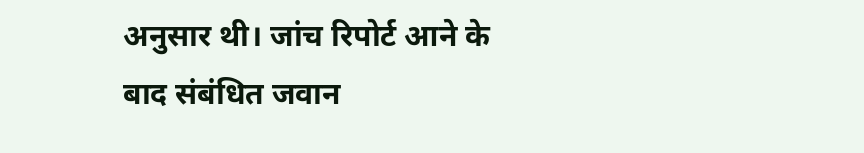अनुसार थी। जांच रिपोर्ट आने के बाद संबंधित जवान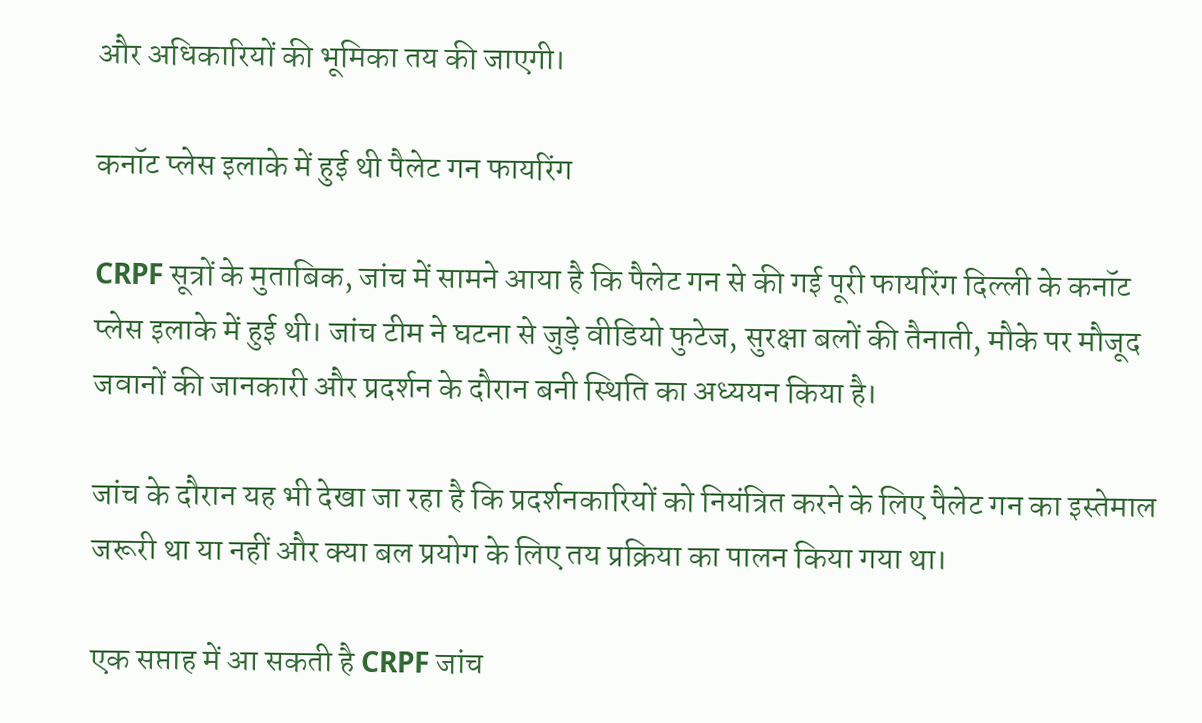और अधिकारियों की भूमिका तय की जाएगी।

कनॉट प्लेस इलाके में हुई थी पैलेट गन फायरिंग

CRPF सूत्रों के मुताबिक, जांच में सामने आया है कि पैलेट गन से की गई पूरी फायरिंग दिल्ली के कनॉट प्लेस इलाके में हुई थी। जांच टीम ने घटना से जुड़े वीडियो फुटेज, सुरक्षा बलों की तैनाती, मौके पर मौजूद जवानों की जानकारी और प्रदर्शन के दौरान बनी स्थिति का अध्ययन किया है।

जांच के दौरान यह भी देखा जा रहा है कि प्रदर्शनकारियों को नियंत्रित करने के लिए पैलेट गन का इस्तेमाल जरूरी था या नहीं और क्या बल प्रयोग के लिए तय प्रक्रिया का पालन किया गया था।

एक सप्ताह में आ सकती है CRPF जांच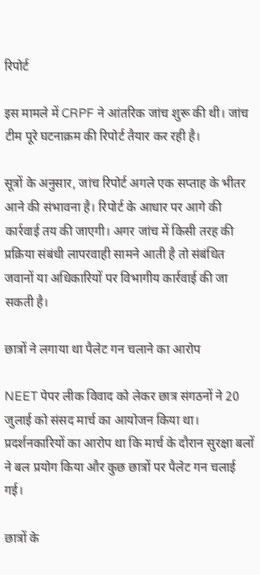रिपोर्ट

इस मामले में CRPF ने आंतरिक जांच शुरू की थी। जांच टीम पूरे घटनाक्रम की रिपोर्ट तैयार कर रही है।

सूत्रों के अनुसार, जांच रिपोर्ट अगले एक सप्ताह के भीतर आने की संभावना है। रिपोर्ट के आधार पर आगे की कार्रवाई तय की जाएगी। अगर जांच में किसी तरह की प्रक्रिया संबंधी लापरवाही सामने आती है तो संबंधित जवानों या अधिकारियों पर विभागीय कार्रवाई की जा सकती है।

छात्रों ने लगाया था पैलेट गन चलाने का आरोप

NEET पेपर लीक विवाद को लेकर छात्र संगठनों ने 20 जुलाई को संसद मार्च का आयोजन किया था। प्रदर्शनकारियों का आरोप था कि मार्च के दौरान सुरक्षा बलों ने बल प्रयोग किया और कुछ छात्रों पर पैलेट गन चलाई गई।

छात्रों के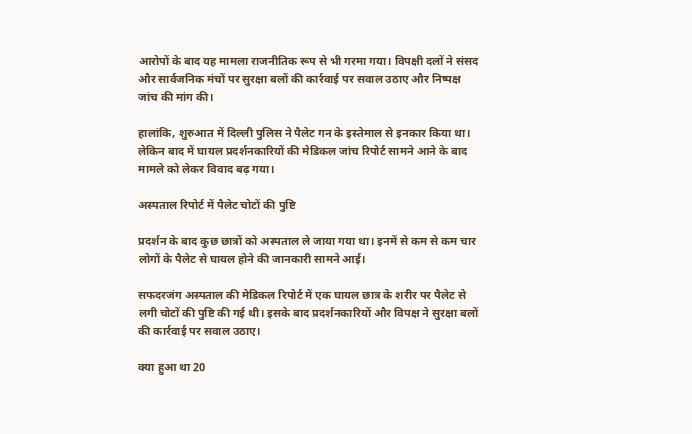आरोपों के बाद यह मामला राजनीतिक रूप से भी गरमा गया। विपक्षी दलों ने संसद और सार्वजनिक मंचों पर सुरक्षा बलों की कार्रवाई पर सवाल उठाए और निष्पक्ष जांच की मांग की।

हालांकि, शुरुआत में दिल्ली पुलिस ने पैलेट गन के इस्तेमाल से इनकार किया था। लेकिन बाद में घायल प्रदर्शनकारियों की मेडिकल जांच रिपोर्ट सामने आने के बाद मामले को लेकर विवाद बढ़ गया।

अस्पताल रिपोर्ट में पैलेट चोटों की पुष्टि

प्रदर्शन के बाद कुछ छात्रों को अस्पताल ले जाया गया था। इनमें से कम से कम चार लोगों के पैलेट से घायल होने की जानकारी सामने आई।

सफदरजंग अस्पताल की मेडिकल रिपोर्ट में एक घायल छात्र के शरीर पर पैलेट से लगी चोटों की पुष्टि की गई थी। इसके बाद प्रदर्शनकारियों और विपक्ष ने सुरक्षा बलों की कार्रवाई पर सवाल उठाए।

क्या हुआ था 20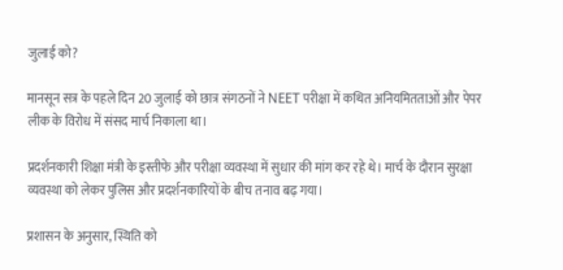जुलाई को?

मानसून सत्र के पहले दिन 20 जुलाई को छात्र संगठनों ने NEET परीक्षा में कथित अनियमितताओं और पेपर लीक के विरोध में संसद मार्च निकाला था।

प्रदर्शनकारी शिक्षा मंत्री के इस्तीफे और परीक्षा व्यवस्था में सुधार की मांग कर रहे थे। मार्च के दौरान सुरक्षा व्यवस्था को लेकर पुलिस और प्रदर्शनकारियों के बीच तनाव बढ़ गया।

प्रशासन के अनुसार, स्थिति को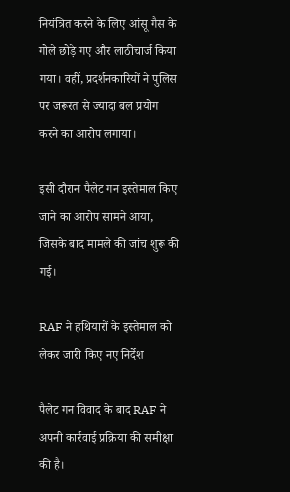नियंत्रित करने के लिए आंसू गैस के गोले छोड़े गए और लाठीचार्ज किया गया। वहीं, प्रदर्शनकारियों ने पुलिस पर जरूरत से ज्यादा बल प्रयोग करने का आरोप लगाया।

इसी दौरान पैलेट गन इस्तेमाल किए जाने का आरोप सामने आया, जिसके बाद मामले की जांच शुरू की गई।

RAF ने हथियारों के इस्तेमाल को लेकर जारी किए नए निर्देश

पैलेट गन विवाद के बाद RAF ने अपनी कार्रवाई प्रक्रिया की समीक्षा की है।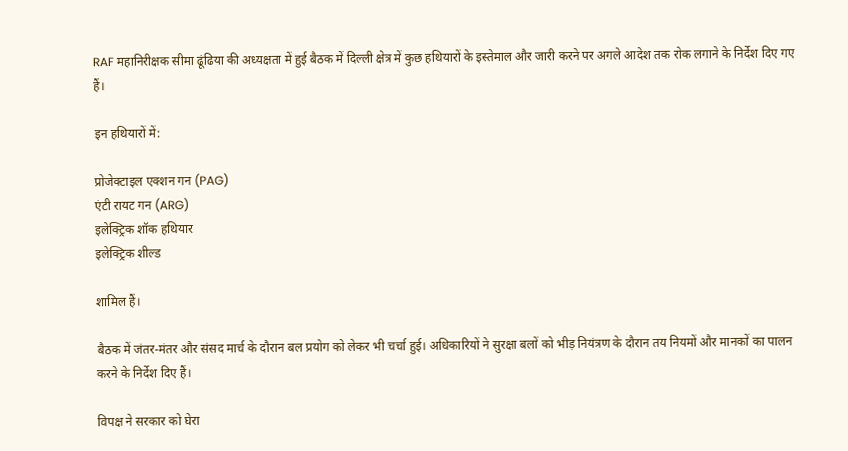RAF महानिरीक्षक सीमा ढूंढिया की अध्यक्षता में हुई बैठक में दिल्ली क्षेत्र में कुछ हथियारों के इस्तेमाल और जारी करने पर अगले आदेश तक रोक लगाने के निर्देश दिए गए हैं।

इन हथियारों में:

प्रोजेक्टाइल एक्शन गन (PAG)
एंटी रायट गन (ARG)
इलेक्ट्रिक शॉक हथियार
इलेक्ट्रिक शील्ड

शामिल हैं।

बैठक में जंतर-मंतर और संसद मार्च के दौरान बल प्रयोग को लेकर भी चर्चा हुई। अधिकारियों ने सुरक्षा बलों को भीड़ नियंत्रण के दौरान तय नियमों और मानकों का पालन करने के निर्देश दिए हैं।

विपक्ष ने सरकार को घेरा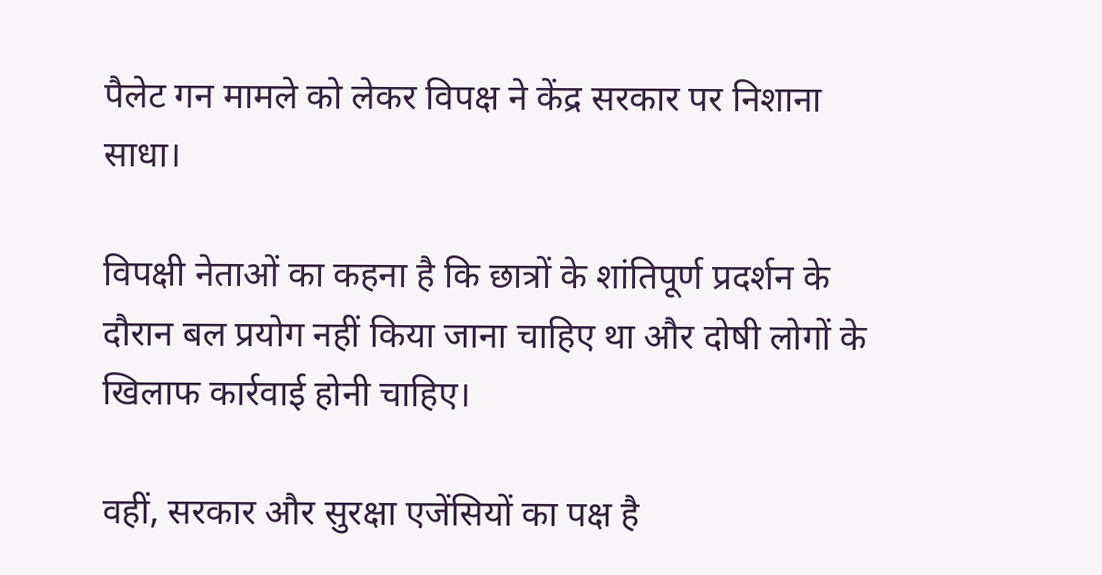पैलेट गन मामले को लेकर विपक्ष ने केंद्र सरकार पर निशाना साधा।

विपक्षी नेताओं का कहना है कि छात्रों के शांतिपूर्ण प्रदर्शन के दौरान बल प्रयोग नहीं किया जाना चाहिए था और दोषी लोगों के खिलाफ कार्रवाई होनी चाहिए।

वहीं, सरकार और सुरक्षा एजेंसियों का पक्ष है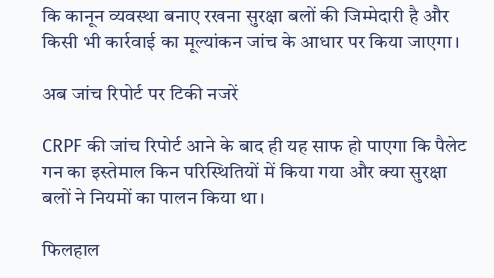कि कानून व्यवस्था बनाए रखना सुरक्षा बलों की जिम्मेदारी है और किसी भी कार्रवाई का मूल्यांकन जांच के आधार पर किया जाएगा।

अब जांच रिपोर्ट पर टिकी नजरें

CRPF की जांच रिपोर्ट आने के बाद ही यह साफ हो पाएगा कि पैलेट गन का इस्तेमाल किन परिस्थितियों में किया गया और क्या सुरक्षा बलों ने नियमों का पालन किया था।

फिलहाल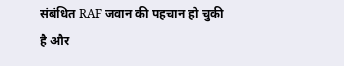संबंधित RAF जवान की पहचान हो चुकी है और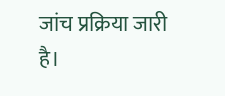जांच प्रक्रिया जारी है।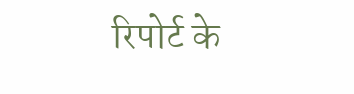रिपोर्ट के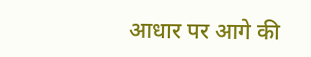आधार पर आगे की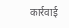कार्रवाई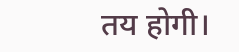तय होगी।